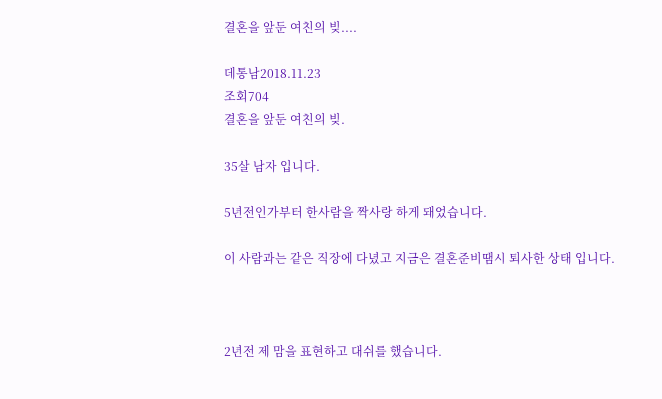결혼을 앞둔 여친의 빚....

데통남2018.11.23
조회704
결혼을 앞둔 여친의 빚.

35살 남자 입니다.

5년전인가부터 한사람을 짝사랑 하게 돼었습니다.

이 사람과는 같은 직장에 다녔고 지금은 결혼준비땜시 퇴사한 상태 입니다.



2년전 제 맘을 표현하고 대쉬를 했습니다.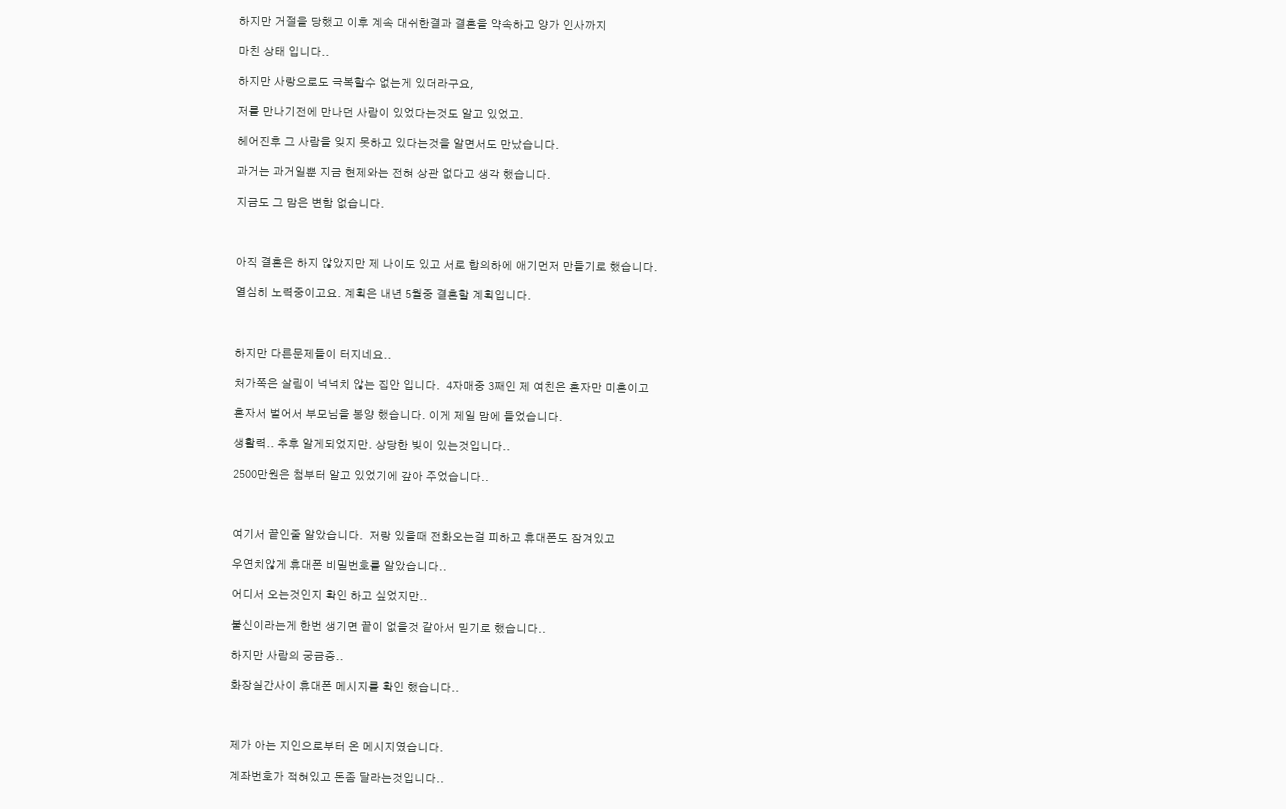하지만 거절을 당했고 이후 계속 대쉬한결과 결혼을 약속하고 양가 인사까지

마친 상태 입니다..

하지만 사랑으로도 극복할수 없는게 있더라구요,

저를 만나기전에 만나던 사람이 있었다는것도 알고 있었고.

헤어진후 그 사람을 잊지 못하고 있다는것을 알면서도 만났습니다.

과거는 과거일뿐 지금 현제와는 전혀 상관 없다고 생각 했습니다.

지금도 그 맘은 변함 없습니다.



아직 결혼은 하지 않았지만 제 나이도 있고 서로 합의하에 애기먼저 만들기로 했습니다.

열심히 노력중이고요. 계획은 내년 5월중 결혼할 계획입니다.



하지만 다른문제들이 터지네요..

처가쪽은 살림이 넉넉치 않는 집안 입니다.  4자매중 3째인 제 여친은 혼자만 미혼이고

혼자서 벌어서 부모님을 봉양 했습니다. 이게 제일 맘에 들었습니다.

생활력.. 추후 알게되었지만. 상당한 빚이 있는것입니다..

2500만원은 첨부터 알고 있었기에 갚아 주었습니다..



여기서 끝인줄 알았습니다.  저랑 있을때 전화오는걸 피하고 휴대폰도 잠겨있고

우연치않게 휴대폰 비밀번호를 알았습니다..

어디서 오는것인지 확인 하고 싶었지만..

불신이라는게 한번 생기면 끝이 없을것 같아서 믿기로 했습니다..

하지만 사람의 궁금증..

화장실간사이 휴대폰 메시지를 확인 했습니다..



제가 아는 지인으로부터 온 메시지였습니다.

계좌번호가 적혀있고 돈좀 달라는것입니다..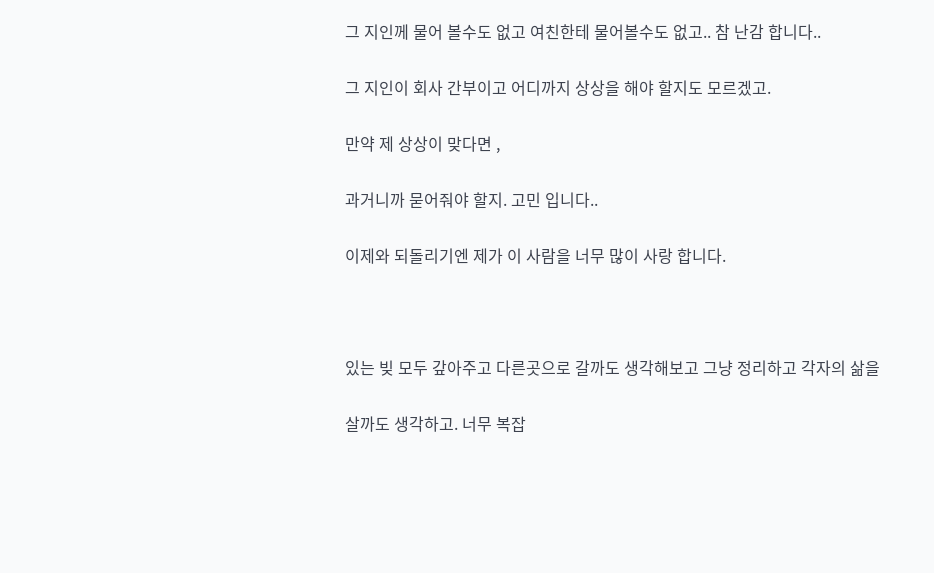그 지인께 물어 볼수도 없고 여친한테 물어볼수도 없고.. 참 난감 합니다..

그 지인이 회사 간부이고 어디까지 상상을 해야 할지도 모르겠고.

만약 제 상상이 맞다면 ,

과거니까 묻어줘야 할지. 고민 입니다..

이제와 되돌리기엔 제가 이 사람을 너무 많이 사랑 합니다.



있는 빚 모두 갚아주고 다른곳으로 갈까도 생각해보고 그냥 정리하고 각자의 삶을

살까도 생각하고. 너무 복잡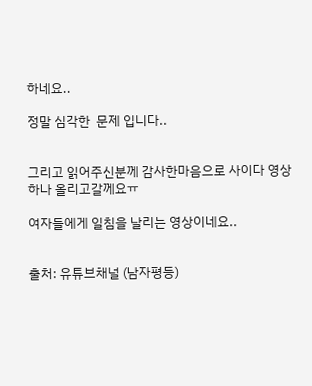하네요..

정말 심각한  문제 입니다..


그리고 읽어주신분께 감사한마음으로 사이다 영상 하나 올리고갈께요ㅠ

여자들에게 일침을 날리는 영상이네요..


출처: 유튜브채널 (남자평등)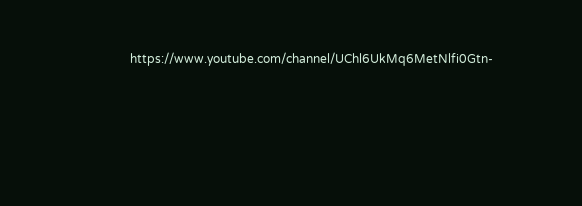https://www.youtube.com/channel/UChl6UkMq6MetNlfi0Gtn-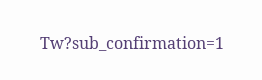Tw?sub_confirmation=1